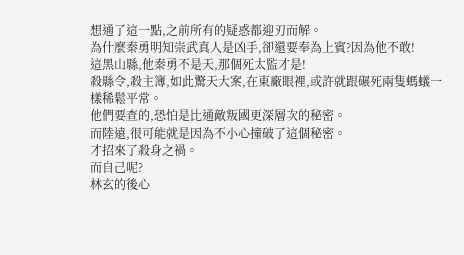想通了這一點,之前所有的疑惑都迎刃而解。
為什麼秦勇明知崇武真人是凶手,卻還要奉為上賓?因為他不敢!
這黑山縣,他秦勇不是天,那個死太監才是!
殺縣令,殺主簿,如此驚天大案,在東廠眼裡,或許就跟碾死兩隻螞蟻一樣稀鬆平常。
他們要查的,恐怕是比通敵叛國更深層次的秘密。
而陸遠,很可能就是因為不小心撞破了這個秘密。
才招來了殺身之禍。
而自己呢?
林玄的後心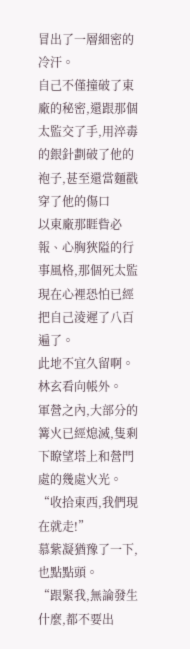冒出了一層細密的冷汗。
自己不僅撞破了東廠的秘密,還跟那個太監交了手,用淬毒的銀針劃破了他的袍子,甚至還當麵戳穿了他的傷口
以東廠那睚眥必報、心胸狹隘的行事風格,那個死太監現在心裡恐怕已經把自己淩遲了八百遍了。
此地不宜久留啊。
林玄看向帳外。
軍營之內,大部分的篝火已經熄滅,隻剩下瞭望塔上和營門處的幾處火光。
“收拾東西,我們現在就走!”
慕紫凝猶豫了一下,也點點頭。
“跟緊我,無論發生什麼,都不要出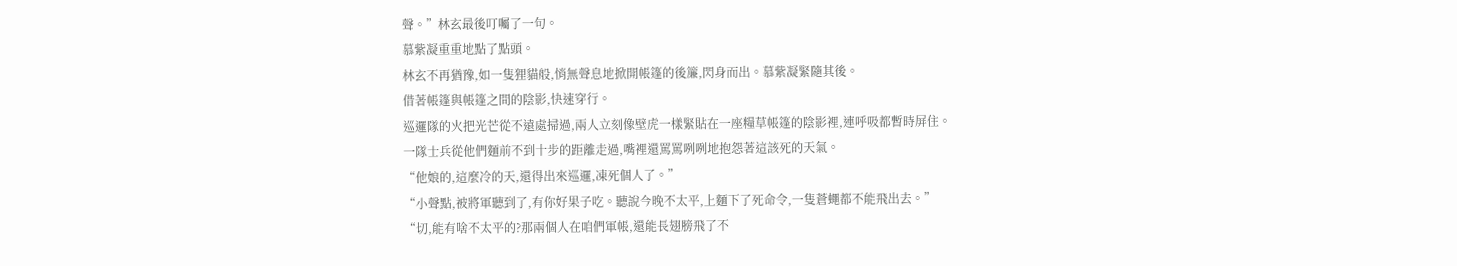聲。”林玄最後叮囑了一句。
慕紫凝重重地點了點頭。
林玄不再猶豫,如一隻狸貓般,悄無聲息地掀開帳篷的後簾,閃身而出。慕紫凝緊隨其後。
借著帳篷與帳篷之間的陰影,快速穿行。
巡邏隊的火把光芒從不遠處掃過,兩人立刻像壁虎一樣緊貼在一座糧草帳篷的陰影裡,連呼吸都暫時屏住。
一隊士兵從他們麵前不到十步的距離走過,嘴裡還罵罵咧咧地抱怨著這該死的天氣。
“他娘的,這麼冷的天,還得出來巡邏,凍死個人了。”
“小聲點,被將軍聽到了,有你好果子吃。聽說今晚不太平,上麵下了死命令,一隻蒼蠅都不能飛出去。”
“切,能有啥不太平的?那兩個人在咱們軍帳,還能長翅膀飛了不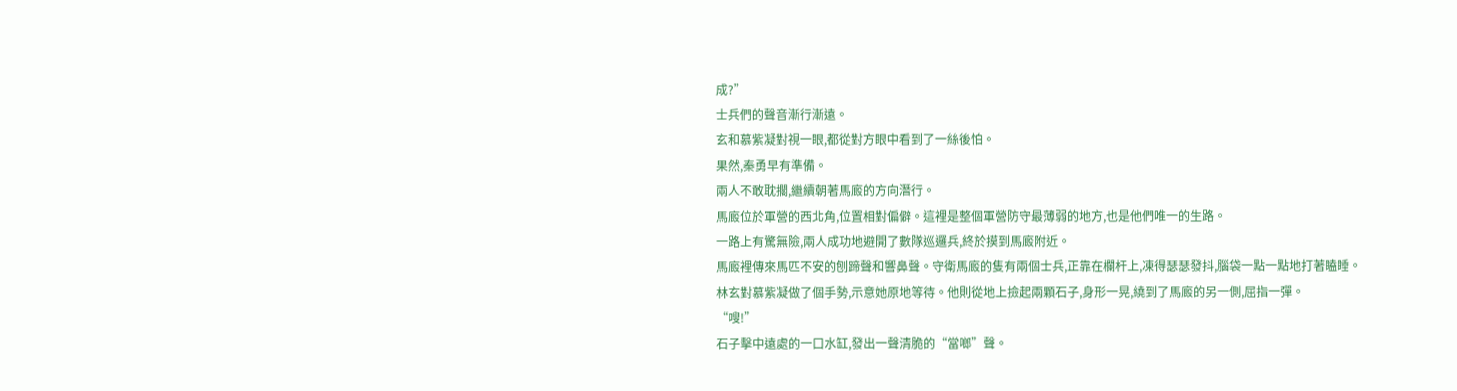成?”
士兵們的聲音漸行漸遠。
玄和慕紫凝對視一眼,都從對方眼中看到了一絲後怕。
果然,秦勇早有準備。
兩人不敢耽擱,繼續朝著馬廄的方向潛行。
馬廄位於軍營的西北角,位置相對偏僻。這裡是整個軍營防守最薄弱的地方,也是他們唯一的生路。
一路上有驚無險,兩人成功地避開了數隊巡邏兵,終於摸到馬廄附近。
馬廄裡傳來馬匹不安的刨蹄聲和響鼻聲。守衛馬廄的隻有兩個士兵,正靠在欄杆上,凍得瑟瑟發抖,腦袋一點一點地打著瞌睡。
林玄對慕紫凝做了個手勢,示意她原地等待。他則從地上撿起兩顆石子,身形一晃,繞到了馬廄的另一側,屈指一彈。
“嗖!”
石子擊中遠處的一口水缸,發出一聲清脆的“當啷”聲。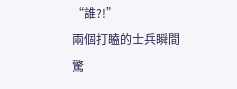“誰?!”
兩個打瞌的士兵瞬間驚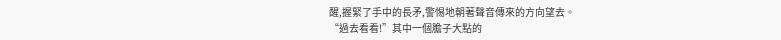醒,握緊了手中的長矛,警惕地朝著聲音傳來的方向望去。
“過去看看!”其中一個膽子大點的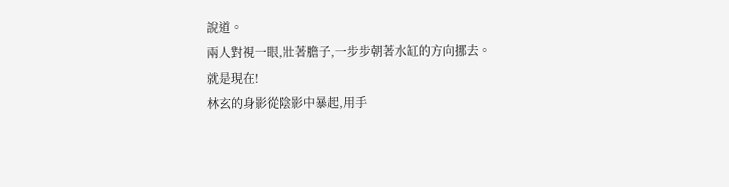說道。
兩人對視一眼,壯著膽子,一步步朝著水缸的方向挪去。
就是現在!
林玄的身影從陰影中暴起,用手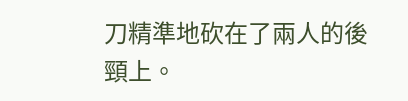刀精準地砍在了兩人的後頸上。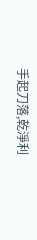手起刀落,乾淨利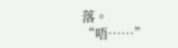落。
“唔……”